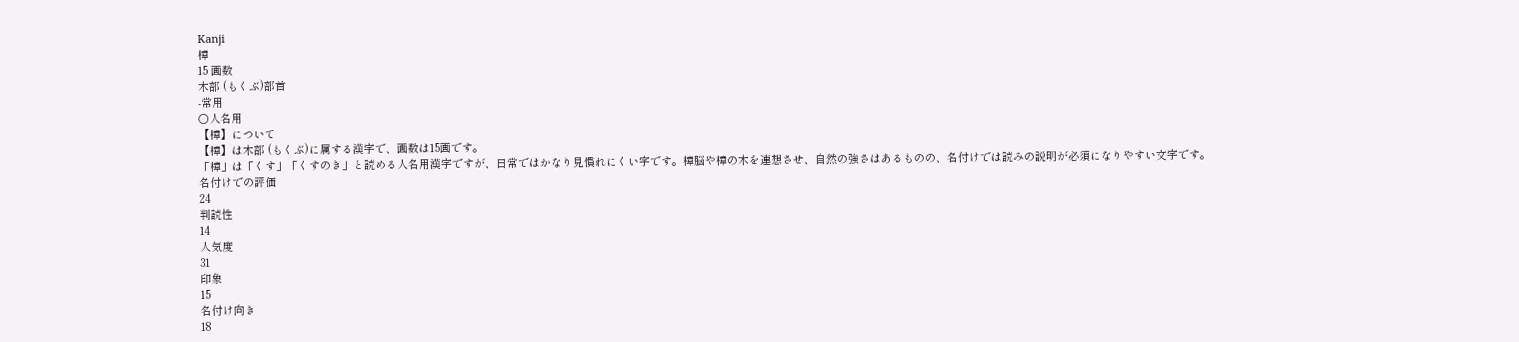Kanji
樟
15 画数
木部 (もくぶ)部首
-常用
○人名用
【樟】について
【樟】は木部 (もくぶ)に属する漢字で、画数は15画です。
「樟」は「くす」「くすのき」と読める人名用漢字ですが、日常ではかなり見慣れにくい字です。樟脳や樟の木を連想させ、自然の強さはあるものの、名付けでは読みの説明が必須になりやすい文字です。
名付けでの評価
24
判読性
14
人気度
31
印象
15
名付け向き
18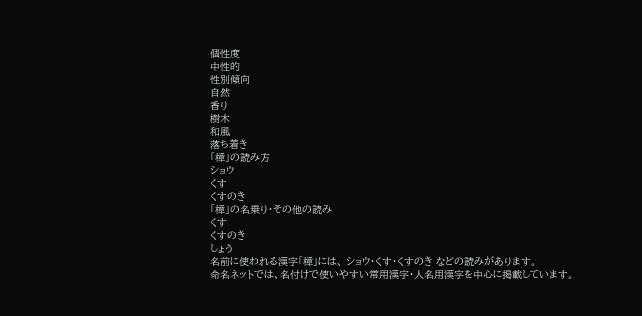個性度
中性的
性別傾向
自然
香り
樹木
和風
落ち着き
「樟」の読み方
ショウ
くす
くすのき
「樟」の名乗り・その他の読み
くす
くすのき
しょう
名前に使われる漢字「樟」には、 ショウ・くす・くすのき などの読みがあります。
命名ネットでは、名付けで使いやすい常用漢字・人名用漢字を中心に掲載しています。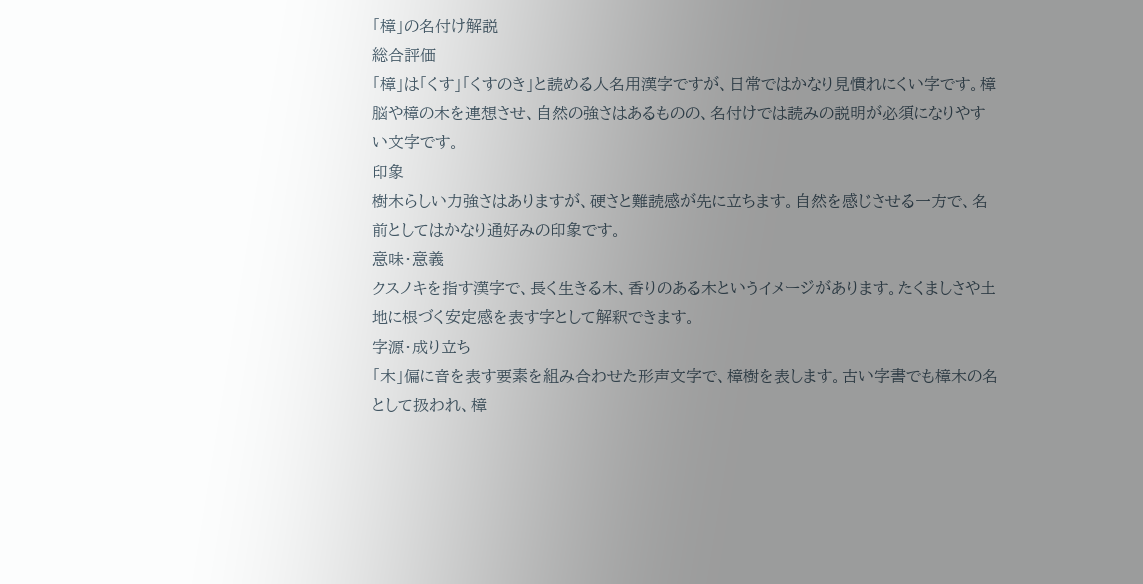「樟」の名付け解説
総合評価
「樟」は「くす」「くすのき」と読める人名用漢字ですが、日常ではかなり見慣れにくい字です。樟脳や樟の木を連想させ、自然の強さはあるものの、名付けでは読みの説明が必須になりやすい文字です。
印象
樹木らしい力強さはありますが、硬さと難読感が先に立ちます。自然を感じさせる一方で、名前としてはかなり通好みの印象です。
意味・意義
クスノキを指す漢字で、長く生きる木、香りのある木というイメージがあります。たくましさや土地に根づく安定感を表す字として解釈できます。
字源・成り立ち
「木」偏に音を表す要素を組み合わせた形声文字で、樟樹を表します。古い字書でも樟木の名として扱われ、樟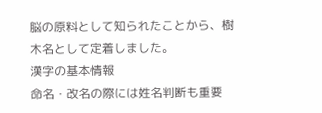脳の原料として知られたことから、樹木名として定着しました。
漢字の基本情報
命名・改名の際には姓名判断も重要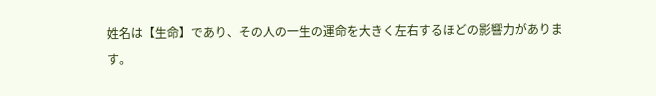姓名は【生命】であり、その人の一生の運命を大きく左右するほどの影響力があります。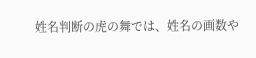姓名判断の虎の舞では、姓名の画数や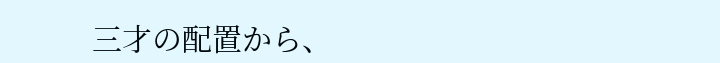三才の配置から、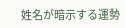姓名が暗示する運勢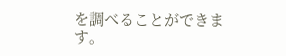を調べることができます。